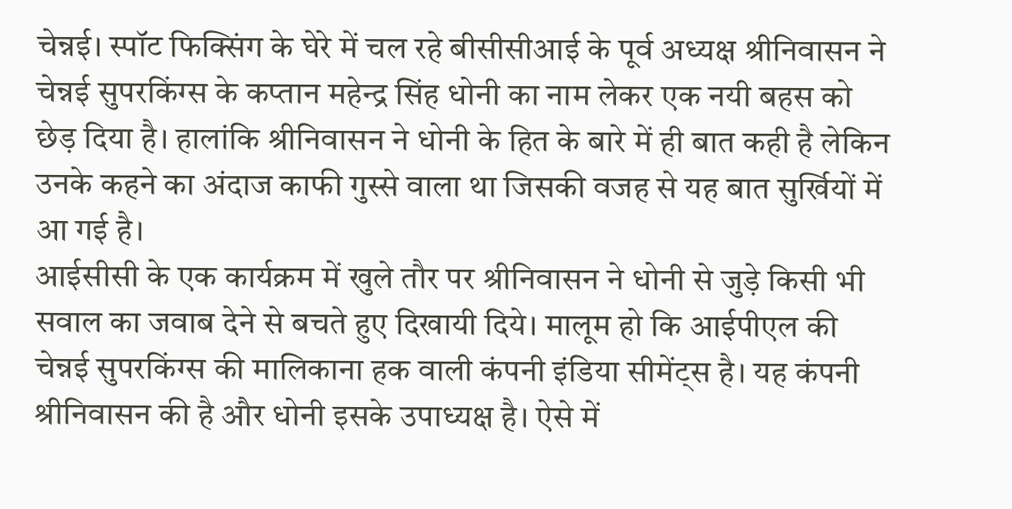चेन्नई। स्पॉट फिक्सिंग के घेरे में चल रहे बीसीसीआई के पूर्व अध्यक्ष श्रीनिवासन ने चेन्नई सुपरकिंग्स के कप्तान महेन्द्र सिंह धोनी का नाम लेकर एक नयी बहस को छेड़ दिया है। हालांकि श्रीनिवासन ने धोनी के हित के बारे में ही बात कही है लेकिन उनके कहने का अंदाज काफी गुस्से वाला था जिसकी वजह से यह बात सुर्खियों में आ गई है।
आईसीसी के एक कार्यक्रम में खुले तौर पर श्रीनिवासन ने धोनी से जुड़े किसी भी सवाल का जवाब देने से बचते हुए दिखायी दिये। मालूम हो कि आईपीएल की चेन्नई सुपरकिंग्स की मालिकाना हक वाली कंपनी इंडिया सीमेंट्स है। यह कंपनी श्रीनिवासन की है और धोनी इसके उपाध्यक्ष है। ऐसे में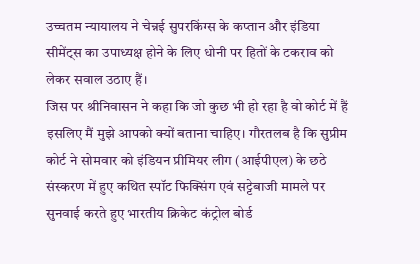उच्चतम न्यायालय ने चेन्नई सुपरकिंग्स के कप्तान और इंडिया सीमेंट्स का उपाध्यक्ष होने के लिए धोनी पर हितों के टकराव को लेकर सवाल उठाए हैं।
जिस पर श्रीनिवासन ने कहा कि जो कुछ भी हो रहा है वो कोर्ट में हैं इसलिए मैं मुझे आपको क्यों बताना चाहिए। गौरतलब है कि सुप्रीम कोर्ट ने सोमवार को इंडियन प्रीमियर लीग (आईपीएल) के छठे संस्करण में हुए कथित स्पॉट फिक्सिंग एवं सट्टेबाजी मामले पर सुनवाई करते हुए भारतीय क्रिकेट कंट्रोल बोर्ड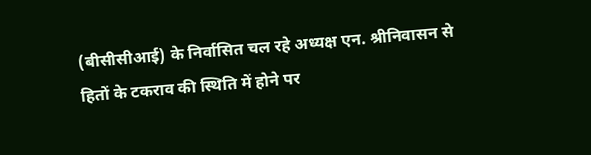(बीसीसीआई) के निर्वासित चल रहे अध्यक्ष एन. श्रीनिवासन से हितों के टकराव की स्थिति में होने पर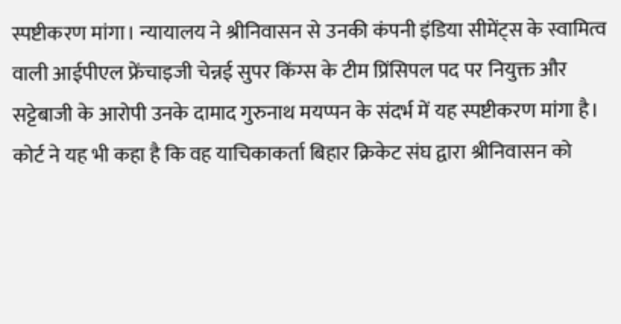स्पष्टीकरण मांगा। न्यायालय ने श्रीनिवासन से उनकी कंपनी इंडिया सीमेंट्स के स्वामित्व वाली आईपीएल फ्रेंचाइजी चेन्नई सुपर किंग्स के टीम प्रिंसिपल पद पर नियुक्त और सट्टेबाजी के आरोपी उनके दामाद गुरुनाथ मयप्पन के संदर्भ में यह स्पष्टीकरण मांगा है।
कोर्ट ने यह भी कहा है कि वह याचिकाकर्ता बिहार क्रिकेट संघ द्वारा श्रीनिवासन को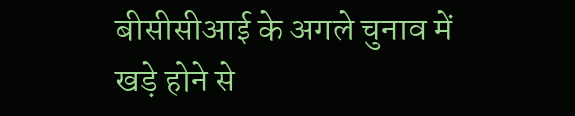बीसीसीआई के अगले चुनाव में खड़े होने से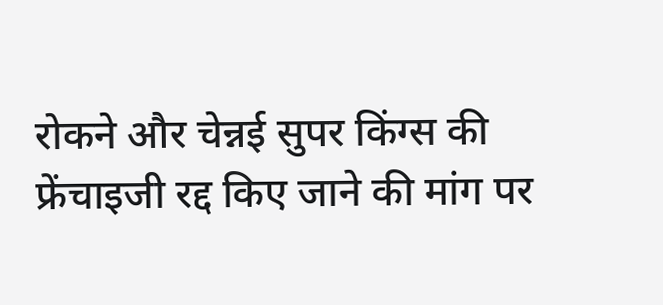रोकने और चेन्नई सुपर किंग्स की फ्रेंचाइजी रद्द किए जाने की मांग पर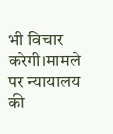भी विचार करेगी।मामले पर न्यायालय की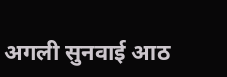अगली सुनवाई आठ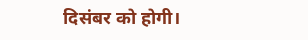दिसंबर को होगी।